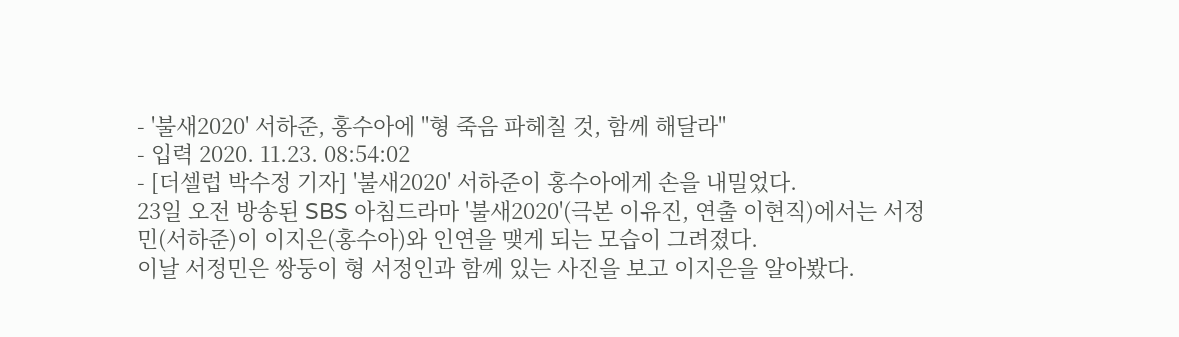- '불새2020' 서하준, 홍수아에 "형 죽음 파헤칠 것, 함께 해달라"
- 입력 2020. 11.23. 08:54:02
- [더셀럽 박수정 기자] '불새2020' 서하준이 홍수아에게 손을 내밀었다.
23일 오전 방송된 SBS 아침드라마 '불새2020'(극본 이유진, 연출 이현직)에서는 서정민(서하준)이 이지은(홍수아)와 인연을 맺게 되는 모습이 그려졌다.
이날 서정민은 쌍둥이 형 서정인과 함께 있는 사진을 보고 이지은을 알아봤다.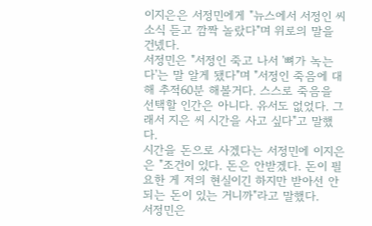이지은은 서정민에게 "뉴스에서 서정인 씨 소식 듣고 깜짝 놀랐다"며 위로의 말을 건넸다.
서정민은 "서정인 죽고 나서 '뼈가 녹는다'는 말 알게 됐다"며 "서정인 죽음에 대해 추적60분 해볼거다. 스스로 죽음을 선택할 인간은 아니다. 유서도 없었다. 그래서 지은 씨 시간을 사고 싶다"고 말했다.
시간을 돈으로 사겠다는 서정민에 이지은은 "조건이 있다. 돈은 안받겠다. 돈이 필요한 게 저의 현실이긴 하지만 받아선 안되는 돈이 있는 거니까"라고 말했다.
서정민은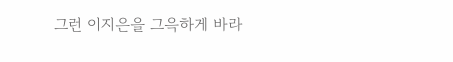그런 이지은을 그윽하게 바라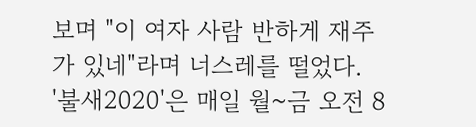보며 "이 여자 사람 반하게 재주가 있네"라며 너스레를 떨었다.
'불새2020'은 매일 월~금 오전 8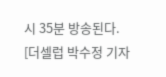시 35분 방송된다.
[더셀럽 박수정 기자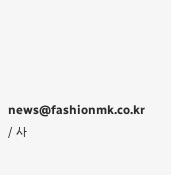news@fashionmk.co.kr / 사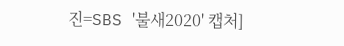진=SBS '불새2020' 캡처]